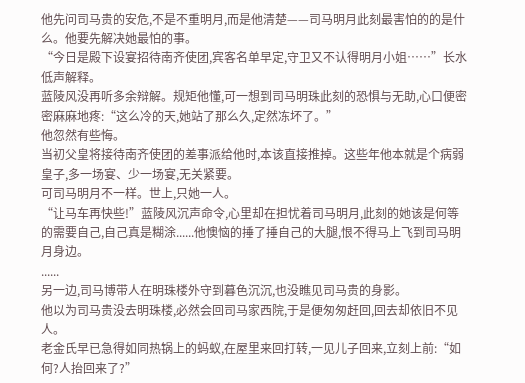他先问司马贵的安危,不是不重明月,而是他清楚——司马明月此刻最害怕的的是什么。他要先解决她最怕的事。
“今日是殿下设宴招待南齐使团,宾客名单早定,守卫又不认得明月小姐……”长水低声解释。
蓝陵风没再听多余辩解。规矩他懂,可一想到司马明珠此刻的恐惧与无助,心口便密密麻麻地疼:“这么冷的天,她站了那么久,定然冻坏了。”
他忽然有些悔。
当初父皇将接待南齐使团的差事派给他时,本该直接推掉。这些年他本就是个病弱皇子,多一场宴、少一场宴,无关紧要。
可司马明月不一样。世上,只她一人。
“让马车再快些!”蓝陵风沉声命令,心里却在担忧着司马明月,此刻的她该是何等的需要自己,自己真是糊涂......他懊恼的捶了捶自己的大腿,恨不得马上飞到司马明月身边。
......
另一边,司马博带人在明珠楼外守到暮色沉沉,也没瞧见司马贵的身影。
他以为司马贵没去明珠楼,必然会回司马家西院,于是便匆匆赶回,回去却依旧不见人。
老金氏早已急得如同热锅上的蚂蚁,在屋里来回打转,一见儿子回来,立刻上前:“如何?人抬回来了?”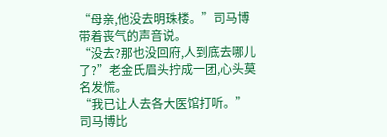“母亲,他没去明珠楼。”司马博带着丧气的声音说。
“没去?那也没回府,人到底去哪儿了?”老金氏眉头拧成一团,心头莫名发慌。
“我已让人去各大医馆打听。”司马博比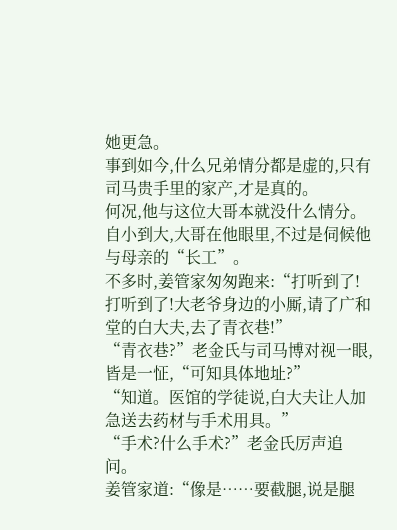她更急。
事到如今,什么兄弟情分都是虚的,只有司马贵手里的家产,才是真的。
何况,他与这位大哥本就没什么情分。自小到大,大哥在他眼里,不过是伺候他与母亲的“长工”。
不多时,姜管家匆匆跑来:“打听到了!打听到了!大老爷身边的小厮,请了广和堂的白大夫,去了青衣巷!”
“青衣巷?”老金氏与司马博对视一眼,皆是一怔,“可知具体地址?”
“知道。医馆的学徒说,白大夫让人加急送去药材与手术用具。”
“手术?什么手术?”老金氏厉声追问。
姜管家道:“像是……要截腿,说是腿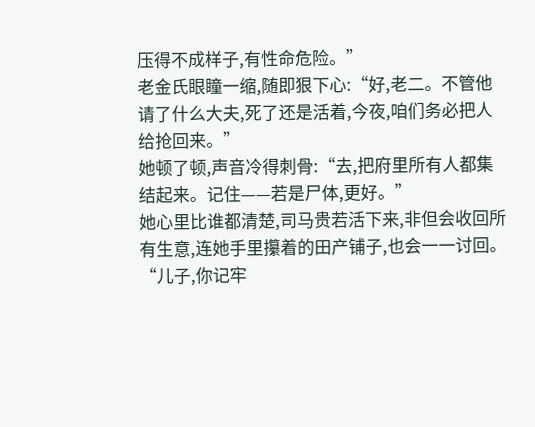压得不成样子,有性命危险。”
老金氏眼瞳一缩,随即狠下心:“好,老二。不管他请了什么大夫,死了还是活着,今夜,咱们务必把人给抢回来。”
她顿了顿,声音冷得刺骨:“去,把府里所有人都集结起来。记住——若是尸体,更好。”
她心里比谁都清楚,司马贵若活下来,非但会收回所有生意,连她手里攥着的田产铺子,也会一一讨回。
“儿子,你记牢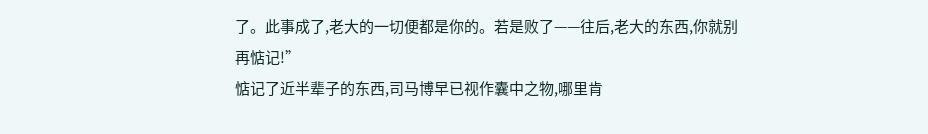了。此事成了,老大的一切便都是你的。若是败了——往后,老大的东西,你就别再惦记!”
惦记了近半辈子的东西,司马博早已视作囊中之物,哪里肯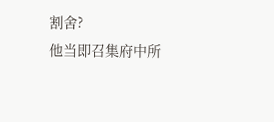割舍?
他当即召集府中所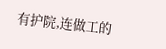有护院,连做工的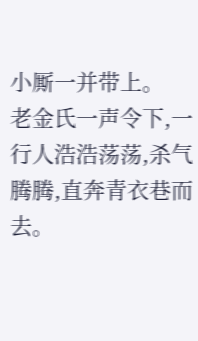小厮一并带上。
老金氏一声令下,一行人浩浩荡荡,杀气腾腾,直奔青衣巷而去。